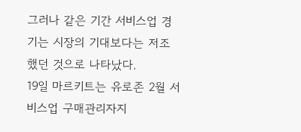그러나 같은 기간 서비스업 경기는 시장의 기대보다는 저조했던 것으로 나타났다.
19일 마르키트는 유로존 2월 서비스업 구매관리자지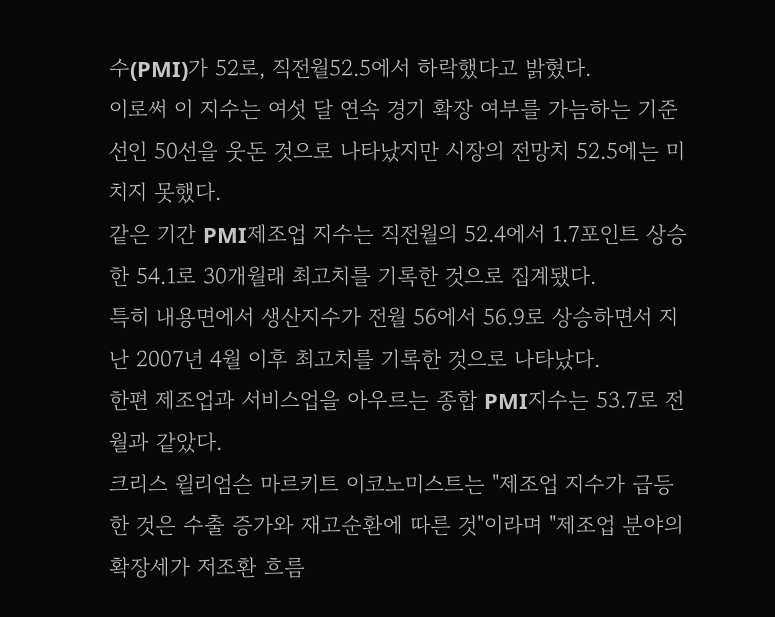수(PMI)가 52로, 직전월52.5에서 하락했다고 밝혔다.
이로써 이 지수는 여섯 달 연속 경기 확장 여부를 가늠하는 기준선인 50선을 웃돈 것으로 나타났지만 시장의 전망치 52.5에는 미치지 못했다.
같은 기간 PMI제조업 지수는 직전월의 52.4에서 1.7포인트 상승한 54.1로 30개월래 최고치를 기록한 것으로 집계됐다.
특히 내용면에서 생산지수가 전월 56에서 56.9로 상승하면서 지난 2007년 4월 이후 최고치를 기록한 것으로 나타났다.
한편 제조업과 서비스업을 아우르는 종합 PMI지수는 53.7로 전월과 같았다.
크리스 윌리엄슨 마르키트 이코노미스트는 "제조업 지수가 급등한 것은 수출 증가와 재고순환에 따른 것"이라며 "제조업 분야의 확장세가 저조환 흐름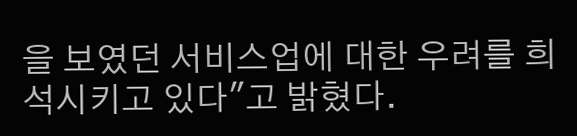을 보였던 서비스업에 대한 우려를 희석시키고 있다"고 밝혔다.